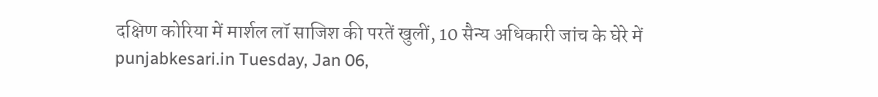दक्षिण कोरिया में मार्शल लॉ साजिश की परतें खुलीं, 10 सैन्य अधिकारी जांच के घेरे में
punjabkesari.in Tuesday, Jan 06,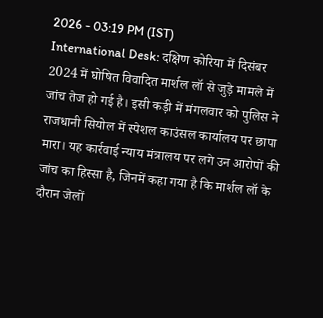2026 - 03:19 PM (IST)
International Desk: दक्षिण कोरिया में दिसंबर 2024 में घोषित विवादित मार्शल लॉ से जुड़े मामले में जांच तेज हो गई है। इसी कड़ी में मंगलवार को पुलिस ने राजधानी सियोल में स्पेशल काउंसल कार्यालय पर छापा मारा। यह कार्रवाई न्याय मंत्रालय पर लगे उन आरोपों की जांच का हिस्सा है, जिनमें कहा गया है कि मार्शल लॉ के दौरान जेलों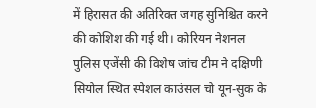में हिरासत की अतिरिक्त जगह सुनिश्चित करने की कोशिश की गई थी। कोरियन नेशनल पुलिस एजेंसी की विशेष जांच टीम ने दक्षिणी सियोल स्थित स्पेशल काउंसल चो यून-सुक के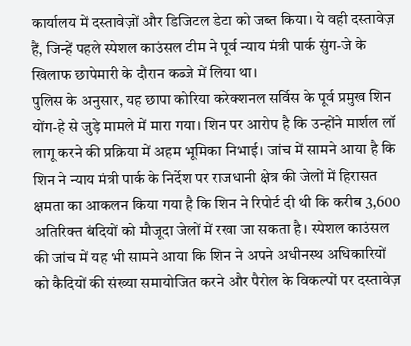कार्यालय में दस्तावेज़ों और डिजिटल डेटा को जब्त किया। ये वही दस्तावेज़ हैं, जिन्हें पहले स्पेशल काउंसल टीम ने पूर्व न्याय मंत्री पार्क सुंग-जे के खिलाफ छापेमारी के दौरान कब्जे में लिया था।
पुलिस के अनुसार, यह छापा कोरिया करेक्शनल सर्विस के पूर्व प्रमुख शिन योंग-हे से जुड़े मामले में मारा गया। शिन पर आरोप है कि उन्होंने मार्शल लॉ लागू करने की प्रक्रिया में अहम भूमिका निभाई। जांच में सामने आया है कि शिन ने न्याय मंत्री पार्क के निर्देश पर राजधानी क्षेत्र की जेलों में हिरासत क्षमता का आकलन किया गया है कि शिन ने रिपोर्ट दी थी कि करीब 3,600 अतिरिक्त बंदियों को मौजूदा जेलों में रखा जा सकता है। स्पेशल काउंसल की जांच में यह भी सामने आया कि शिन ने अपने अधीनस्थ अधिकारियों को कैदियों की संख्या समायोजित करने और पैरोल के विकल्पों पर दस्तावेज़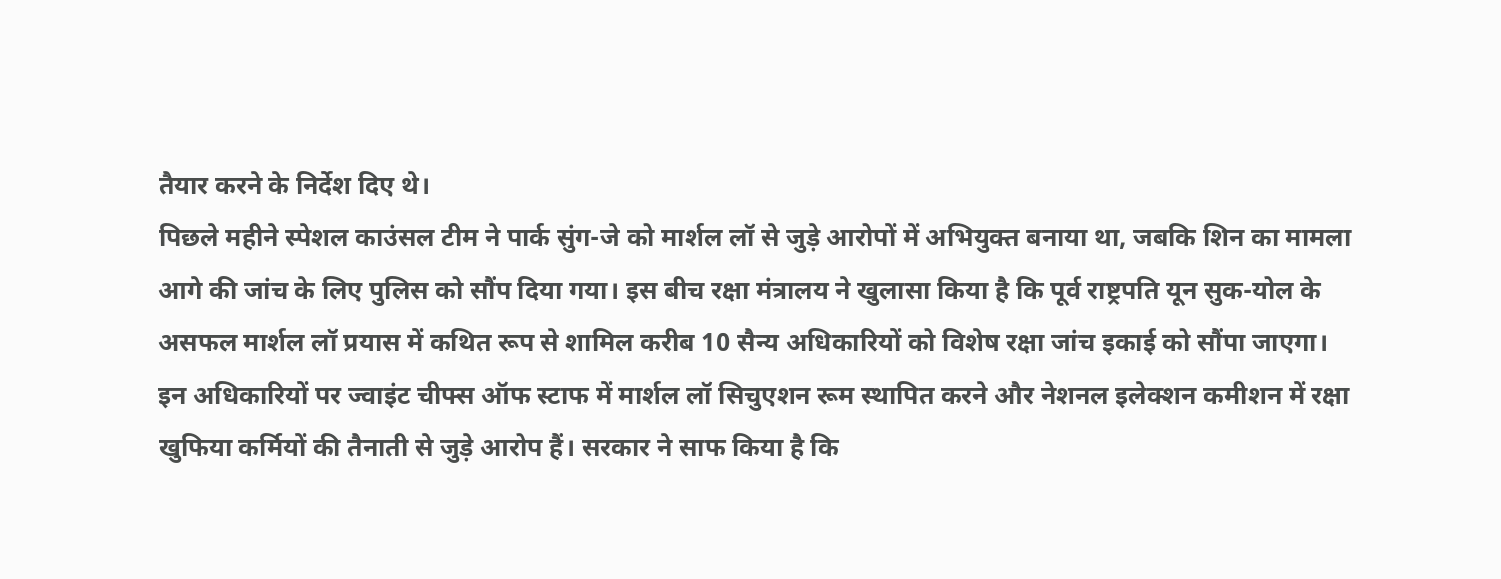तैयार करने के निर्देश दिए थे।
पिछले महीने स्पेशल काउंसल टीम ने पार्क सुंग-जे को मार्शल लॉ से जुड़े आरोपों में अभियुक्त बनाया था, जबकि शिन का मामला आगे की जांच के लिए पुलिस को सौंप दिया गया। इस बीच रक्षा मंत्रालय ने खुलासा किया है कि पूर्व राष्ट्रपति यून सुक-योल के असफल मार्शल लॉ प्रयास में कथित रूप से शामिल करीब 10 सैन्य अधिकारियों को विशेष रक्षा जांच इकाई को सौंपा जाएगा। इन अधिकारियों पर ज्वाइंट चीफ्स ऑफ स्टाफ में मार्शल लॉ सिचुएशन रूम स्थापित करने और नेशनल इलेक्शन कमीशन में रक्षा खुफिया कर्मियों की तैनाती से जुड़े आरोप हैं। सरकार ने साफ किया है कि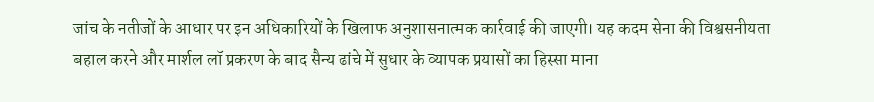जांच के नतीजों के आधार पर इन अधिकारियों के खिलाफ अनुशासनात्मक कार्रवाई की जाएगी। यह कदम सेना की विश्वसनीयता बहाल करने और मार्शल लॉ प्रकरण के बाद सैन्य ढांचे में सुधार के व्यापक प्रयासों का हिस्सा माना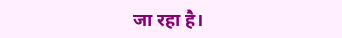जा रहा है।